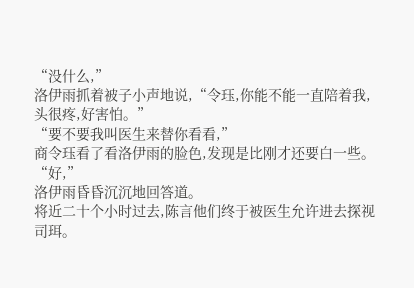“没什么,”
洛伊雨抓着被子小声地说,“令珏,你能不能一直陪着我,头很疼,好害怕。”
“要不要我叫医生来替你看看,”
商令珏看了看洛伊雨的脸色,发现是比刚才还要白一些。
“好,”
洛伊雨昏昏沉沉地回答道。
将近二十个小时过去,陈言他们终于被医生允许进去探视司珥。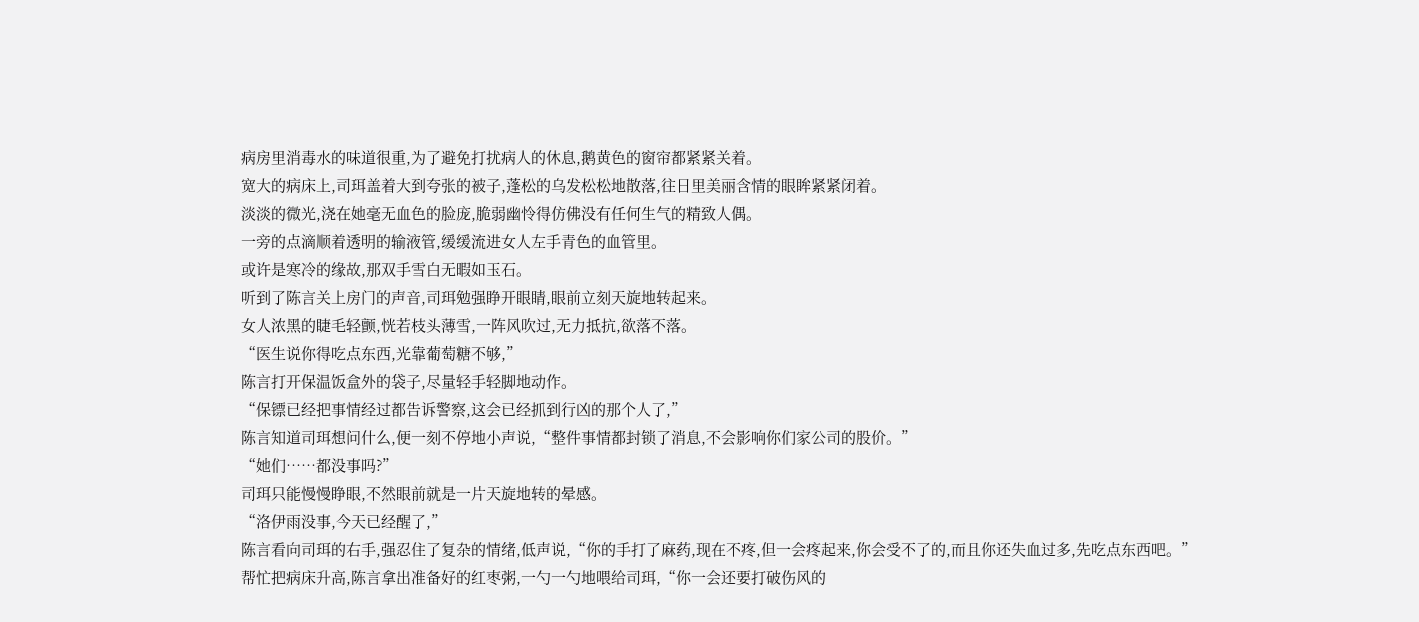病房里消毒水的味道很重,为了避免打扰病人的休息,鹅黄色的窗帘都紧紧关着。
宽大的病床上,司珥盖着大到夸张的被子,蓬松的乌发松松地散落,往日里美丽含情的眼眸紧紧闭着。
淡淡的微光,浇在她毫无血色的脸庞,脆弱幽怜得仿佛没有任何生气的精致人偶。
一旁的点滴顺着透明的输液管,缓缓流进女人左手青色的血管里。
或许是寒冷的缘故,那双手雪白无暇如玉石。
听到了陈言关上房门的声音,司珥勉强睁开眼睛,眼前立刻天旋地转起来。
女人浓黑的睫毛轻颤,恍若枝头薄雪,一阵风吹过,无力抵抗,欲落不落。
“医生说你得吃点东西,光靠葡萄糖不够,”
陈言打开保温饭盒外的袋子,尽量轻手轻脚地动作。
“保镖已经把事情经过都告诉警察,这会已经抓到行凶的那个人了,”
陈言知道司珥想问什么,便一刻不停地小声说,“整件事情都封锁了消息,不会影响你们家公司的股价。”
“她们……都没事吗?”
司珥只能慢慢睁眼,不然眼前就是一片天旋地转的晕感。
“洛伊雨没事,今天已经醒了,”
陈言看向司珥的右手,强忍住了复杂的情绪,低声说,“你的手打了麻药,现在不疼,但一会疼起来,你会受不了的,而且你还失血过多,先吃点东西吧。”
帮忙把病床升高,陈言拿出准备好的红枣粥,一勺一勺地喂给司珥,“你一会还要打破伤风的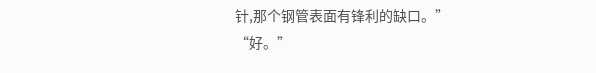针,那个钢管表面有锋利的缺口。”
“好。”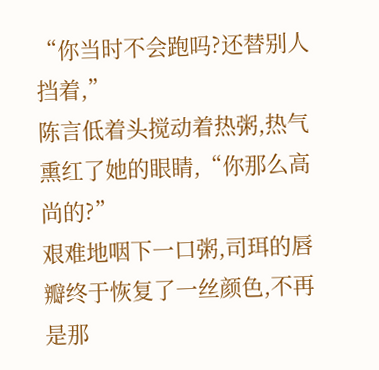“你当时不会跑吗?还替别人挡着,”
陈言低着头搅动着热粥,热气熏红了她的眼睛,“你那么高尚的?”
艰难地咽下一口粥,司珥的唇瓣终于恢复了一丝颜色,不再是那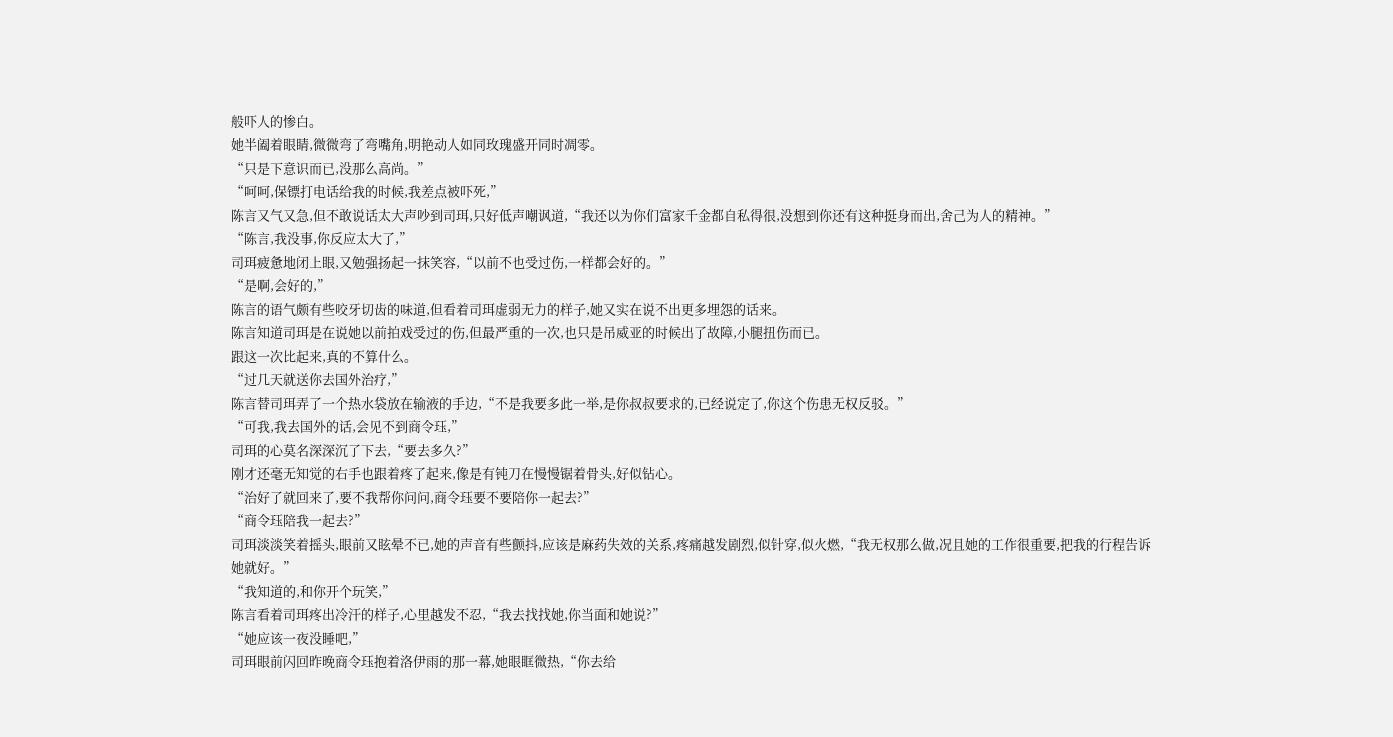般吓人的惨白。
她半阖着眼睛,微微弯了弯嘴角,明艳动人如同玫瑰盛开同时凋零。
“只是下意识而已,没那么高尚。”
“呵呵,保镖打电话给我的时候,我差点被吓死,”
陈言又气又急,但不敢说话太大声吵到司珥,只好低声嘲讽道,“我还以为你们富家千金都自私得很,没想到你还有这种挺身而出,舍己为人的精神。”
“陈言,我没事,你反应太大了,”
司珥疲惫地闭上眼,又勉强扬起一抹笑容,“以前不也受过伤,一样都会好的。”
“是啊,会好的,”
陈言的语气颇有些咬牙切齿的味道,但看着司珥虚弱无力的样子,她又实在说不出更多埋怨的话来。
陈言知道司珥是在说她以前拍戏受过的伤,但最严重的一次,也只是吊威亚的时候出了故障,小腿扭伤而已。
跟这一次比起来,真的不算什么。
“过几天就送你去国外治疗,”
陈言替司珥弄了一个热水袋放在输液的手边,“不是我要多此一举,是你叔叔要求的,已经说定了,你这个伤患无权反驳。”
“可我,我去国外的话,会见不到商令珏,”
司珥的心莫名深深沉了下去,“要去多久?”
刚才还毫无知觉的右手也跟着疼了起来,像是有钝刀在慢慢锯着骨头,好似钻心。
“治好了就回来了,要不我帮你问问,商令珏要不要陪你一起去?”
“商令珏陪我一起去?”
司珥淡淡笑着摇头,眼前又眩晕不已,她的声音有些颤抖,应该是麻药失效的关系,疼痛越发剧烈,似针穿,似火燃,“我无权那么做,况且她的工作很重要,把我的行程告诉她就好。”
“我知道的,和你开个玩笑,”
陈言看着司珥疼出冷汗的样子,心里越发不忍,“我去找找她,你当面和她说?”
“她应该一夜没睡吧,”
司珥眼前闪回昨晚商令珏抱着洛伊雨的那一幕,她眼眶微热,“你去给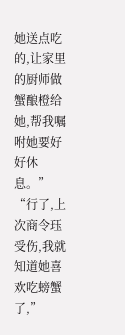她送点吃的,让家里的厨师做蟹酿橙给她,帮我嘱咐她要好好休息。”
“行了,上次商令珏受伤,我就知道她喜欢吃螃蟹了,”